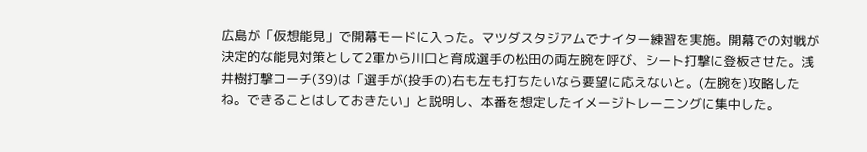広島が「仮想能見」で開幕モードに入った。マツダスタジアムでナイター練習を実施。開幕での対戦が決定的な能見対策として2軍から川口と育成選手の松田の両左腕を呼び、シート打撃に登板させた。浅井樹打撃コーチ(39)は「選手が(投手の)右も左も打ちたいなら要望に応えないと。(左腕を)攻略したね。できることはしておきたい」と説明し、本番を想定したイメージトレーニングに集中した。